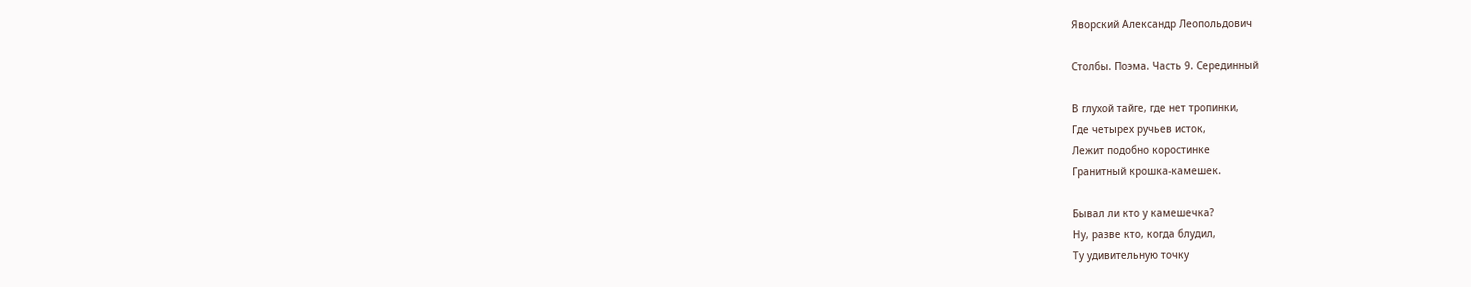Яворский Александр Леопольдович

Столбы. Поэма. Часть 9. Серединный

В глухой тайге, где нет тропинки,
Где четырех ручьев исток,
Лежит подобно коростинке
Гранитный крошка-камешек.

Бывал ли кто у камешечка?
Ну, разве кто, когда блудил,
Ту удивительную точку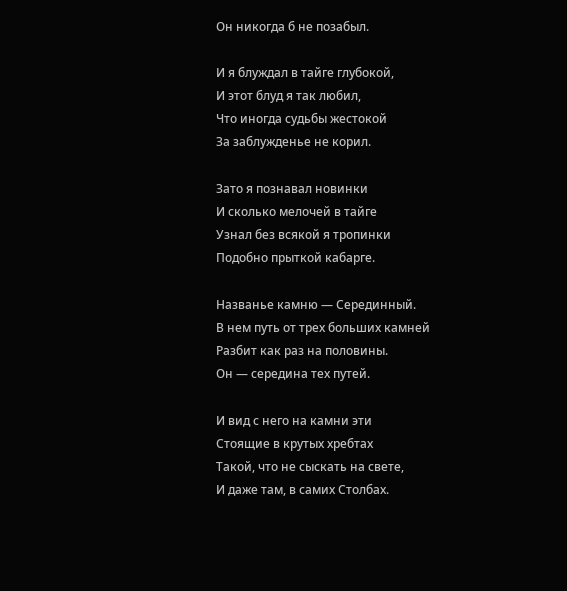Он никогда б не позабыл.

И я блуждал в тайге глубокой,
И этот блуд я так любил,
Что иногда судьбы жестокой
За заблужденье не корил.

Зато я познавал новинки
И сколько мелочей в тайге
Узнал без всякой я тропинки
Подобно прыткой кабарге.

Названье камню — Серединный.
В нем путь от трех больших камней
Разбит как раз на половины.
Он — середина тех путей.

И вид с него на камни эти
Стоящие в крутых хребтах
Такой, что не сыскать на свете,
И даже там, в самих Столбах.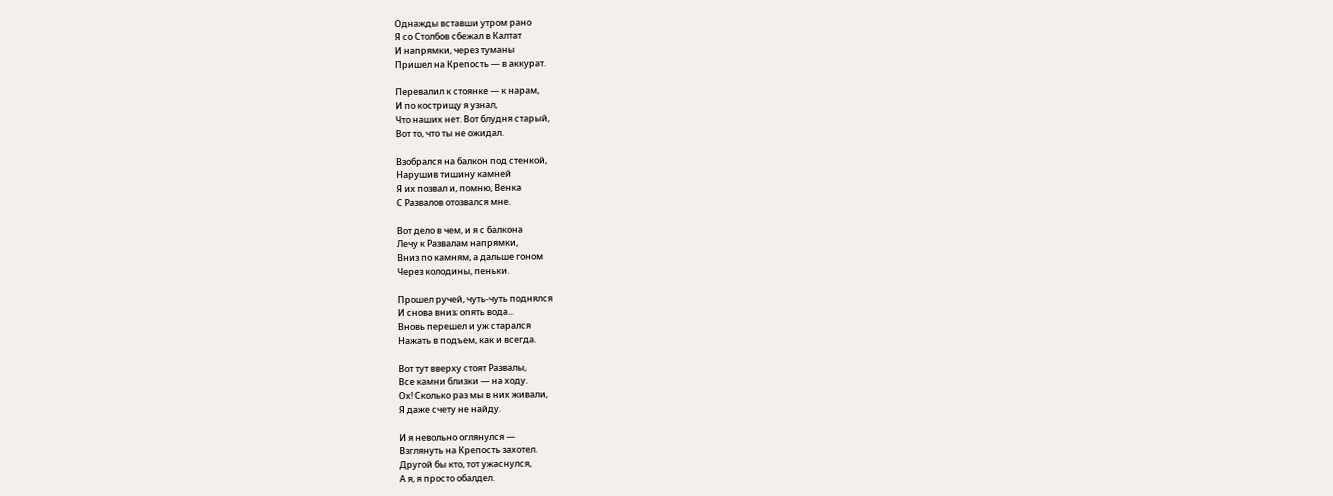Однажды вставши утром рано
Я со Столбов сбежал в Калтат
И напрямки, через туманы
Пришел на Крепость — в аккурат.

Перевалил к стоянке — к нарам,
И по кострищу я узнал,
Что наших нет. Вот блудня старый,
Вот то, что ты не ожидал.

Взобрался на балкон под стенкой,
Нарушив тишину камней
Я их позвал и, помню, Венка
С Развалов отозвался мне.

Вот дело в чем, и я с балкона
Лечу к Развалам напрямки,
Вниз по камням, а дальше гоном
Через колодины, пеньки.

Прошел ручей, чуть-чуть поднялся
И снова вниз; опять вода...
Вновь перешел и уж старался
Нажать в подъем, как и всегда.

Вот тут вверху стоят Развалы,
Все камни близки — на ходу.
Ох! Сколько раз мы в них живали,
Я даже счету не найду.

И я невольно оглянулся —
Взглянуть на Крепость захотел.
Другой бы кто, тот ужаснулся,
А я, я просто обалдел.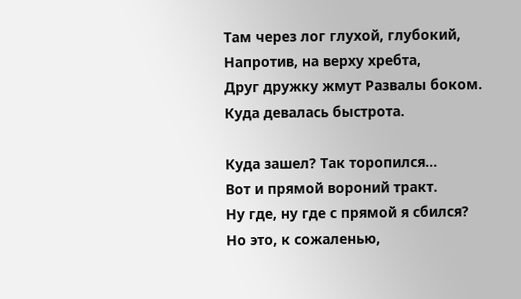Там через лог глухой, глубокий,
Напротив, на верху хребта,
Друг дружку жмут Развалы боком.
Куда девалась быстрота.

Куда зашел? Так торопился...
Вот и прямой вороний тракт.
Ну где, ну где с прямой я сбился?
Но это, к сожаленью,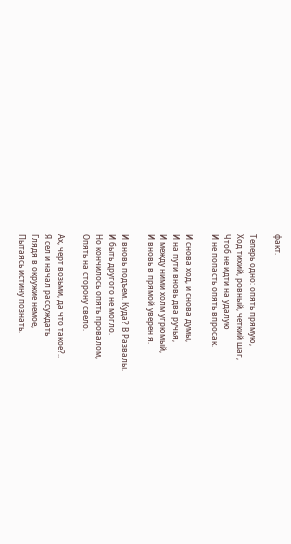факт.

Теперь одно: опять прямую,
Ход тихий, ровный, четкий шаг,
Чтоб не идти на удалую
И не попасть опять впросак.

И снова ход, и снова думы,
И на пути вновь два ручья,
И между ними холм угрюмый,
И вновь в прямой уверен я.

И вновь подъем. Куда? В Развалы.
И быть другого не могло.
Но кончилось опять провалом,
Опять на сторону свело.

Ах, черт возьми, да что такое?..
Я сел и начал рассуждать
Глядя в окружие немое,
Пытаясь истину познать.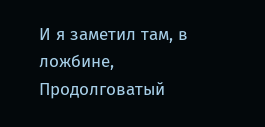И я заметил там, в ложбине,
Продолговатый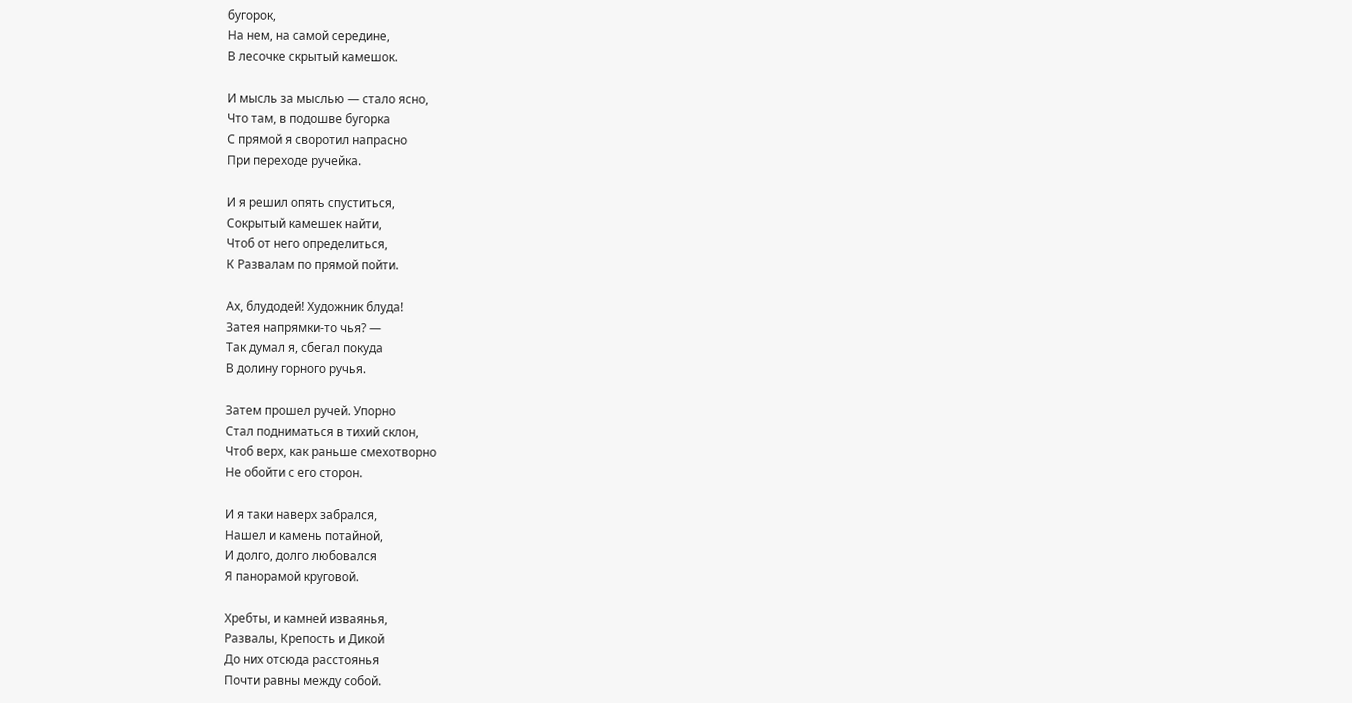бугорок,
На нем, на самой середине,
В лесочке скрытый камешок.

И мысль за мыслью — стало ясно,
Что там, в подошве бугорка
С прямой я своротил напрасно
При переходе ручейка.

И я решил опять спуститься,
Сокрытый камешек найти,
Чтоб от него определиться,
К Развалам по прямой пойти.

Ах, блудодей! Художник блуда!
Затея напрямки-то чья? —
Так думал я, сбегал покуда
В долину горного ручья.

Затем прошел ручей. Упорно
Стал подниматься в тихий склон,
Чтоб верх, как раньше смехотворно
Не обойти с его сторон.

И я таки наверх забрался,
Нашел и камень потайной,
И долго, долго любовался
Я панорамой круговой.

Хребты, и камней изваянья,
Развалы, Крепость и Дикой
До них отсюда расстоянья
Почти равны между собой.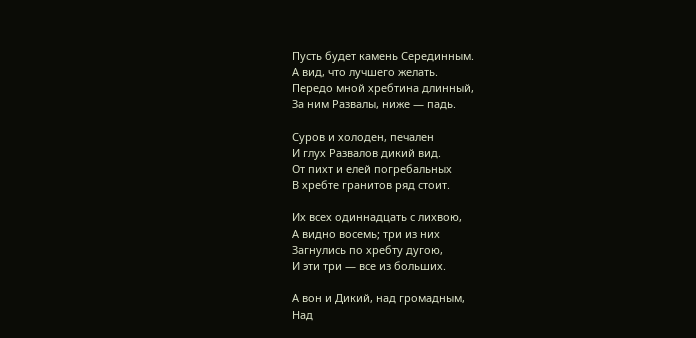Пусть будет камень Серединным.
А вид, что лучшего желать.
Передо мной хребтина длинный,
За ним Развалы, ниже — падь.

Суров и холоден, печален
И глух Развалов дикий вид.
От пихт и елей погребальных
В хребте гранитов ряд стоит.

Их всех одиннадцать с лихвою,
А видно восемь; три из них
Загнулись по хребту дугою,
И эти три — все из больших.

А вон и Дикий, над громадным,
Над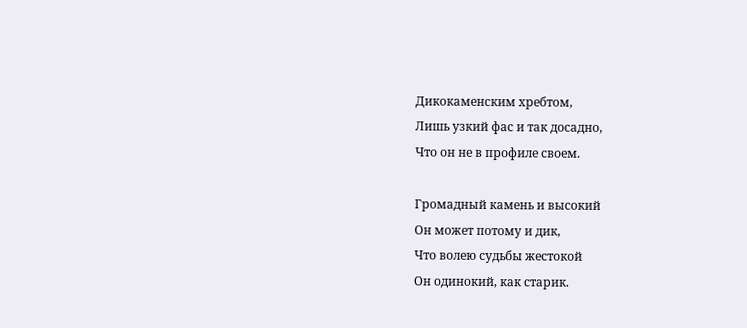Дикокаменским хребтом,
Лишь узкий фас и так досадно,
Что он не в профиле своем.

Громадный камень и высокий
Он может потому и дик,
Что волею судьбы жестокой
Он одинокий, как старик.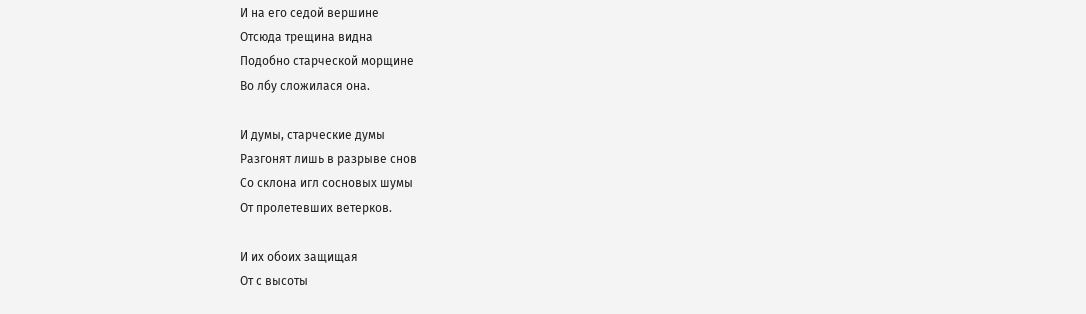И на его седой вершине
Отсюда трещина видна
Подобно старческой морщине
Во лбу сложилася она.

И думы, старческие думы
Разгонят лишь в разрыве снов
Со склона игл сосновых шумы
От пролетевших ветерков.

И их обоих защищая
От с высоты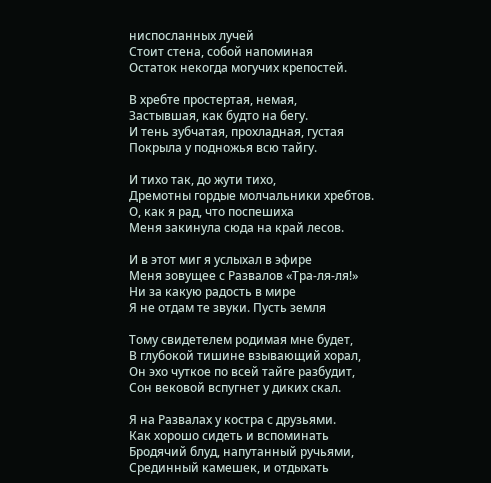ниспосланных лучей
Стоит стена, собой напоминая
Остаток некогда могучих крепостей.

В хребте простертая, немая,
Застывшая, как будто на бегу.
И тень зубчатая, прохладная, густая
Покрыла у подножья всю тайгу.

И тихо так, до жути тихо,
Дремотны гордые молчальники хребтов.
О, как я рад, что поспешиха
Меня закинула сюда на край лесов.

И в этот миг я услыхал в эфире
Меня зовущее с Развалов «Тра-ля-ля!»
Ни за какую радость в мире
Я не отдам те звуки. Пусть земля

Тому свидетелем родимая мне будет,
В глубокой тишине взывающий хорал,
Он эхо чуткое по всей тайге разбудит,
Сон вековой вспугнет у диких скал.

Я на Развалах у костра с друзьями.
Как хорошо сидеть и вспоминать
Бродячий блуд, напутанный ручьями,
Срединный камешек, и отдыхать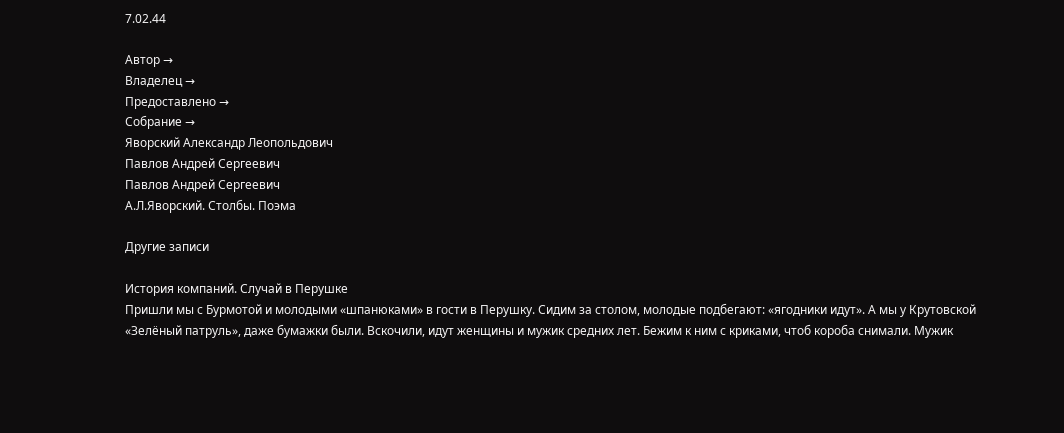7.02.44

Автор →
Владелец →
Предоставлено →
Собрание →
Яворский Александр Леопольдович
Павлов Андрей Сергеевич
Павлов Андрей Сергеевич
А.Л.Яворский. Столбы. Поэма

Другие записи

История компаний. Случай в Перушке
Пришли мы с Бурмотой и молодыми «шпанюками» в гости в Перушку. Сидим за столом, молодые подбегают: «ягодники идут». А мы у Крутовской «Зелёный патруль», даже бумажки были. Вскочили, идут женщины и мужик средних лет. Бежим к ним с криками, чтоб короба снимали. Мужик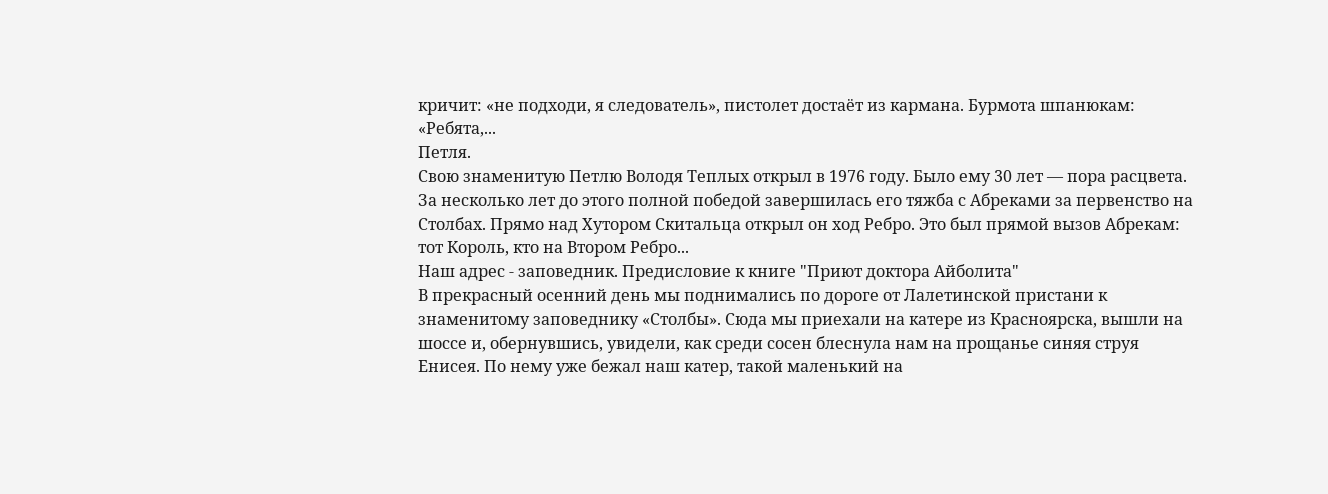кричит: «не подходи, я следователь», пистолет достаёт из кармана. Бурмота шпанюкам: «Ребята,...
Петля.
Свою знаменитую Петлю Володя Теплых открыл в 1976 году. Было ему 30 лет — пора расцвета. За несколько лет до этого полной победой завершилась его тяжба с Абреками за первенство на Столбах. Прямо над Хутором Скитальца открыл он ход Ребро. Это был прямой вызов Абрекам: тот Король, кто на Втором Ребро...
Наш адрес - заповедник. Предисловие к книге "Приют доктора Айболита"
В прекрасный осенний день мы поднимались по дороге от Лалетинской пристани к знаменитому заповеднику «Столбы». Сюда мы приехали на катере из Красноярска, вышли на шоссе и, обернувшись, увидели, как среди сосен блеснула нам на прощанье синяя струя Енисея. По нему уже бежал наш катер, такой маленький на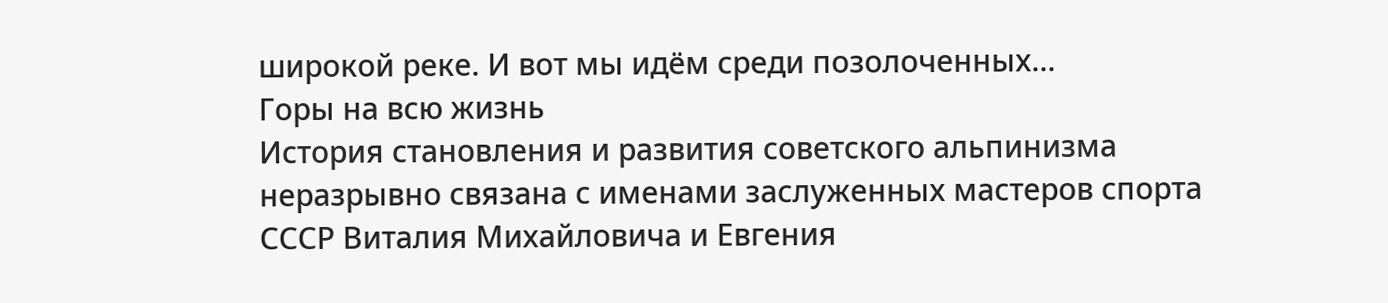широкой реке. И вот мы идём среди позолоченных...
Горы на всю жизнь
История становления и развития советского альпинизма неразрывно связана с именами заслуженных мастеров спорта СССР Виталия Михайловича и Евгения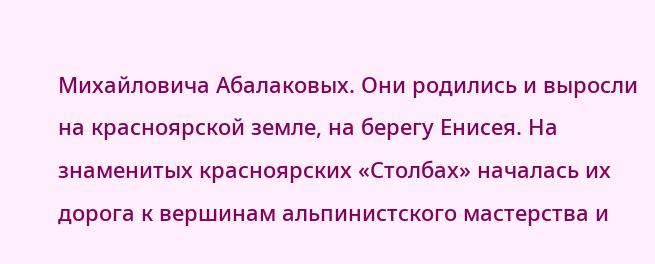Михайловича Абалаковых. Они родились и выросли на красноярской земле, на берегу Енисея. На знаменитых красноярских «Столбах» началась их дорога к вершинам альпинистского мастерства и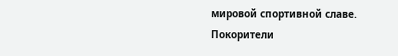мировой спортивной славе. Покорители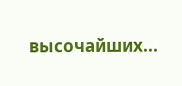высочайших...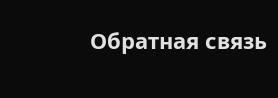Обратная связь